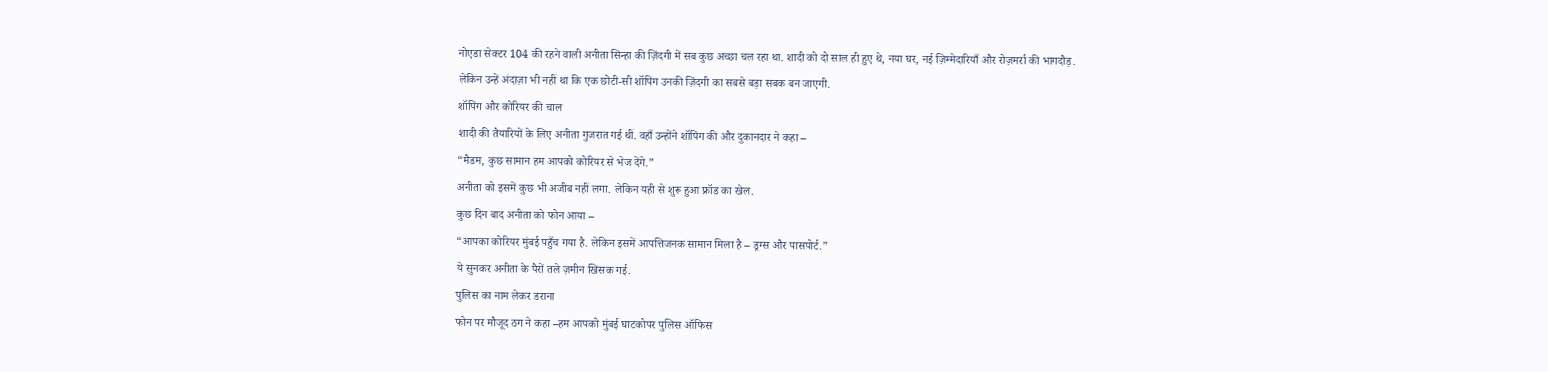नोएडा सेक्टर 104 की रहने वाली अनीता सिन्हा की ज़िंदगी में सब कुछ अच्छा चल रहा था. शादी को दो साल ही हुए थे, नया घर, नई ज़िम्मेदारियाँ और रोज़मर्रा की भागदौड़. लेकिन उन्हें अंदाज़ा भी नहीं था कि एक छोटी-सी शॉपिंग उनकी ज़िंदगी का सबसे बड़ा सबक बन जाएगी.
शॉपिंग और कोरियर की चाल
शादी की तैयारियों के लिए अनीता गुजरात गई थीं. वहाँ उन्होंने शॉपिंग की और दुकानदार ने कहा –
“मैडम, कुछ सामान हम आपको कोरियर से भेज देंगे.”
अनीता को इसमें कुछ भी अजीब नहीं लगा. लेकिन यही से शुरू हुआ फ्रॉड का खेल.
कुछ दिन बाद अनीता को फोन आया –
“आपका कोरियर मुंबई पहुँच गया है. लेकिन इसमें आपत्तिजनक सामान मिला है – ड्रग्स और पासपोर्ट.”
ये सुनकर अनीता के पैरों तले ज़मीन खिसक गई.
पुलिस का नाम लेकर डराना
फोन पर मौजूद ठग ने कहा –हम आपको मुंबई घाटकोपर पुलिस ऑफिस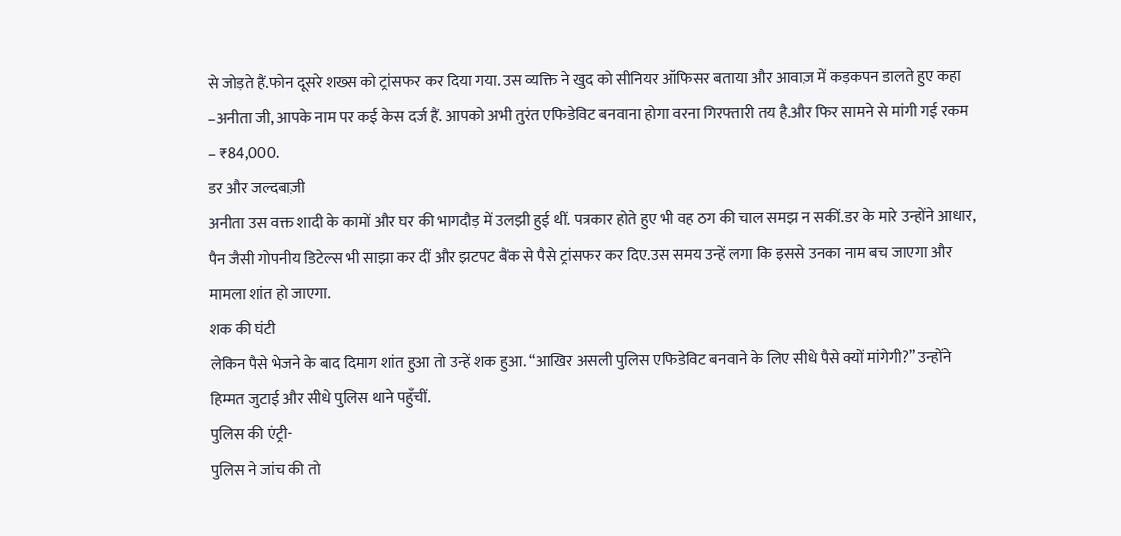से जोड़ते हैं.फोन दूसरे शख्स को ट्रांसफर कर दिया गया. उस व्यक्ति ने खुद को सीनियर ऑफिसर बताया और आवाज़ में कड़कपन डालते हुए कहा –अनीता जी, आपके नाम पर कई केस दर्ज हैं. आपको अभी तुरंत एफिडेविट बनवाना होगा वरना गिरफ्तारी तय है.और फिर सामने से मांगी गई रकम – ₹84,000.
डर और जल्दबाज़ी
अनीता उस वक्त शादी के कामों और घर की भागदौड़ में उलझी हुई थीं. पत्रकार होते हुए भी वह ठग की चाल समझ न सकीं.डर के मारे उन्होंने आधार, पैन जैसी गोपनीय डिटेल्स भी साझा कर दीं और झटपट बैंक से पैसे ट्रांसफर कर दिए.उस समय उन्हें लगा कि इससे उनका नाम बच जाएगा और मामला शांत हो जाएगा.
शक की घंटी
लेकिन पैसे भेजने के बाद दिमाग शांत हुआ तो उन्हें शक हुआ. “आखिर असली पुलिस एफिडेविट बनवाने के लिए सीधे पैसे क्यों मांगेगी?” उन्होंने हिम्मत जुटाई और सीधे पुलिस थाने पहुँचीं.
पुलिस की एंट्री-
पुलिस ने जांच की तो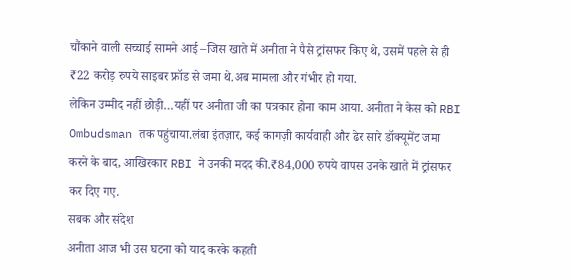चौंकाने वाली सच्चाई सामने आई –जिस खाते में अनीता ने पैसे ट्रांसफर किए थे, उसमें पहले से ही ₹22 करोड़ रुपये साइबर फ्रॉड से जमा थे.अब मामला और गंभीर हो गया.
लेकिन उम्मीद नहीं छोड़ी…यहीं पर अनीता जी का पत्रकार होना काम आया. अनीता ने केस को RBI Ombudsman तक पहुंचाया.लंबा इंतज़ार, कई कागज़ी कार्यवाही और ढेर सारे डॉक्यूमेंट जमा करने के बाद, आखिरकार RBI ने उनकी मदद की.₹84,000 रुपये वापस उनके खाते में ट्रांसफर कर दिए गए.
सबक और संदेश
अनीता आज भी उस घटना को याद करके कहती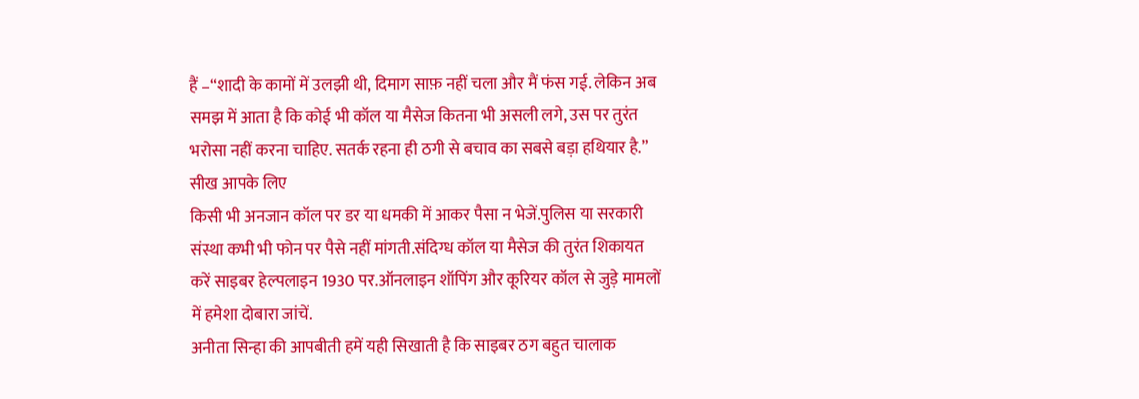हैं –“शादी के कामों में उलझी थी, दिमाग साफ़ नहीं चला और मैं फंस गई. लेकिन अब समझ में आता है कि कोई भी कॉल या मैसेज कितना भी असली लगे, उस पर तुरंत भरोसा नहीं करना चाहिए. सतर्क रहना ही ठगी से बचाव का सबसे बड़ा हथियार है.”
सीख आपके लिए
किसी भी अनजान कॉल पर डर या धमकी में आकर पैसा न भेजें.पुलिस या सरकारी संस्था कभी भी फोन पर पैसे नहीं मांगती.संदिग्ध कॉल या मैसेज की तुरंत शिकायत करें साइबर हेल्पलाइन 1930 पर.ऑनलाइन शॉपिंग और कूरियर कॉल से जुड़े मामलों में हमेशा दोबारा जांचें.
अनीता सिन्हा की आपबीती हमें यही सिखाती है कि साइबर ठग बहुत चालाक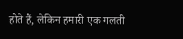होते हैं, लेकिन हमारी एक गलती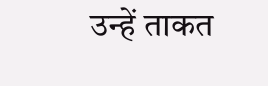उन्हें ताकत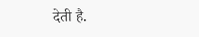देती है.